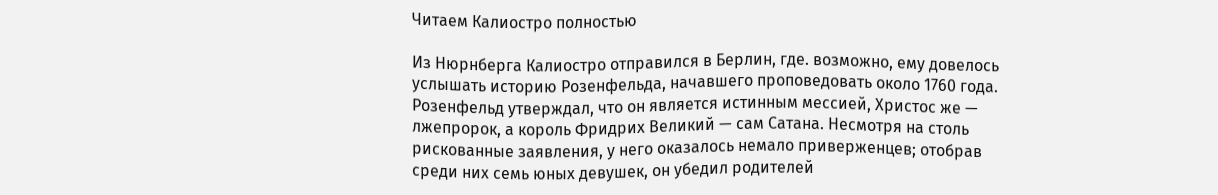Читаем Калиостро полностью

Из Нюрнберга Калиостро отправился в Берлин, где. возможно, ему довелось услышать историю Розенфельда, начавшего проповедовать около 1760 года. Розенфельд утверждал, что он является истинным мессией, Христос же — лжепророк, а король Фридрих Великий — сам Сатана. Несмотря на столь рискованные заявления, у него оказалось немало приверженцев; отобрав среди них семь юных девушек, он убедил родителей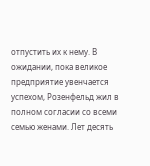отпустить их к нему. В ожидании, пока великое предприятие увенчается успехом, Розенфельд жил в полном согласии со всеми семью женами. Лет десять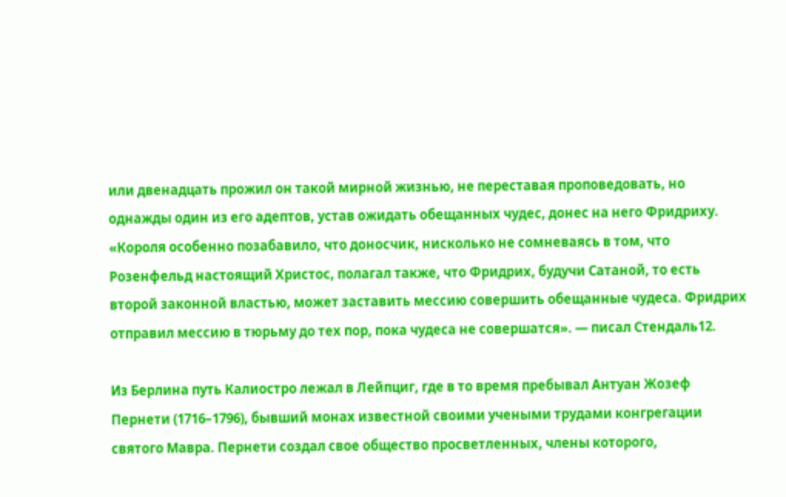или двенадцать прожил он такой мирной жизнью, не переставая проповедовать, но однажды один из его адептов, устав ожидать обещанных чудес, донес на него Фридриху. «Короля особенно позабавило, что доносчик, нисколько не сомневаясь в том, что Розенфельд настоящий Христос, полагал также, что Фридрих, будучи Сатаной, то есть второй законной властью, может заставить мессию совершить обещанные чудеса. Фридрих отправил мессию в тюрьму до тех пор, пока чудеса не совершатся». — писал Стендаль12.

Из Берлина путь Калиостро лежал в Лейпциг, где в то время пребывал Антуан Жозеф Пернети (1716–1796), бывший монах известной своими учеными трудами конгрегации святого Мавра. Пернети создал свое общество просветленных, члены которого,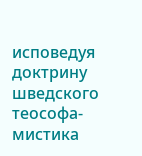исповедуя доктрину шведского теософа-мистика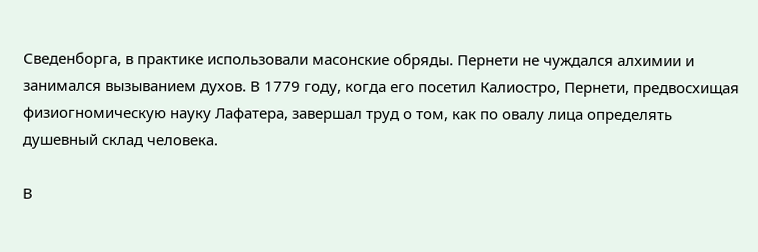Сведенборга, в практике использовали масонские обряды. Пернети не чуждался алхимии и занимался вызыванием духов. В 1779 году, когда его посетил Калиостро, Пернети, предвосхищая физиогномическую науку Лафатера, завершал труд о том, как по овалу лица определять душевный склад человека.

В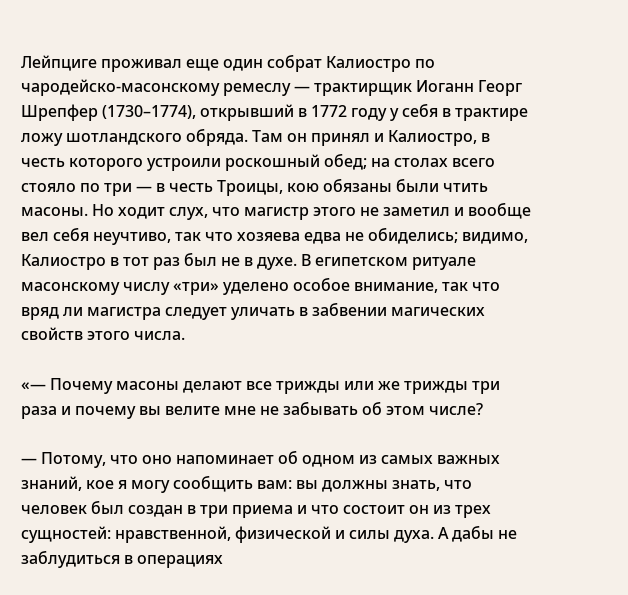Лейпциге проживал еще один собрат Калиостро по чародейско-масонскому ремеслу — трактирщик Иоганн Георг Шрепфер (1730–1774), открывший в 1772 году у себя в трактире ложу шотландского обряда. Там он принял и Калиостро, в честь которого устроили роскошный обед; на столах всего стояло по три — в честь Троицы, кою обязаны были чтить масоны. Но ходит слух, что магистр этого не заметил и вообще вел себя неучтиво, так что хозяева едва не обиделись; видимо, Калиостро в тот раз был не в духе. В египетском ритуале масонскому числу «три» уделено особое внимание, так что вряд ли магистра следует уличать в забвении магических свойств этого числа.

«— Почему масоны делают все трижды или же трижды три раза и почему вы велите мне не забывать об этом числе?

— Потому, что оно напоминает об одном из самых важных знаний, кое я могу сообщить вам: вы должны знать, что человек был создан в три приема и что состоит он из трех сущностей: нравственной, физической и силы духа. А дабы не заблудиться в операциях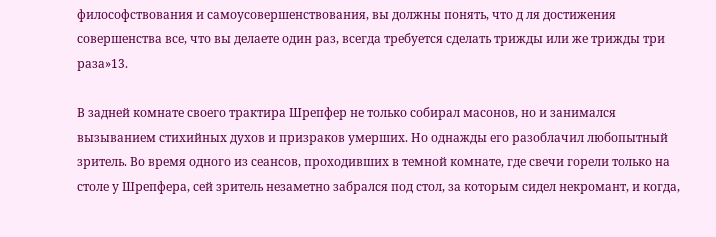философствования и самоусовершенствования, вы должны понять, что д ля достижения совершенства все, что вы делаете один раз, всегда требуется сделать трижды или же трижды три раза»13.

В задней комнате своего трактира Шрепфер не только собирал масонов, но и занимался вызыванием стихийных духов и призраков умерших. Но однажды его разоблачил любопытный зритель. Во время одного из сеансов, проходивших в темной комнате, где свечи горели только на столе у Шрепфера, сей зритель незаметно забрался под стол, за которым сидел некромант, и когда,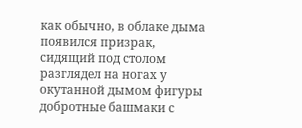как обычно, в облаке дыма появился призрак, сидящий под столом разглядел на ногах у окутанной дымом фигуры добротные башмаки с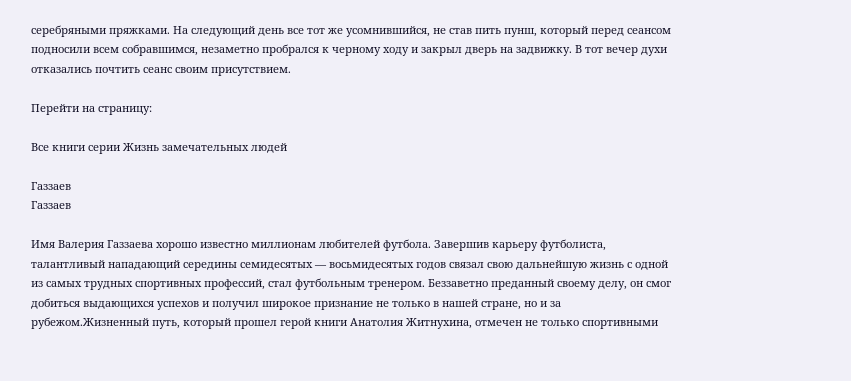серебряными пряжками. На следующий день все тот же усомнившийся, не став пить пунш, который перед сеансом подносили всем собравшимся, незаметно пробрался к черному ходу и закрыл дверь на задвижку. В тот вечер духи отказались почтить сеанс своим присутствием.

Перейти на страницу:

Все книги серии Жизнь замечательных людей

Газзаев
Газзаев

Имя Валерия Газзаева хорошо известно миллионам любителей футбола. Завершив карьеру футболиста, талантливый нападающий середины семидесятых — восьмидесятых годов связал свою дальнейшую жизнь с одной из самых трудных спортивных профессий, стал футбольным тренером. Беззаветно преданный своему делу, он смог добиться выдающихся успехов и получил широкое признание не только в нашей стране, но и за рубежом.Жизненный путь, который прошел герой книги Анатолия Житнухина, отмечен не только спортивными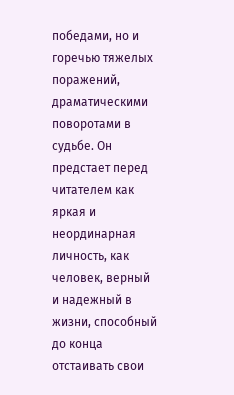победами, но и горечью тяжелых поражений, драматическими поворотами в судьбе. Он предстает перед читателем как яркая и неординарная личность, как человек, верный и надежный в жизни, способный до конца отстаивать свои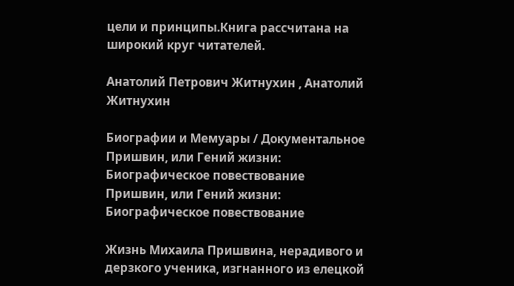цели и принципы.Книга рассчитана на широкий круг читателей.

Анатолий Петрович Житнухин , Анатолий Житнухин

Биографии и Мемуары / Документальное
Пришвин, или Гений жизни: Биографическое повествование
Пришвин, или Гений жизни: Биографическое повествование

Жизнь Михаила Пришвина, нерадивого и дерзкого ученика, изгнанного из елецкой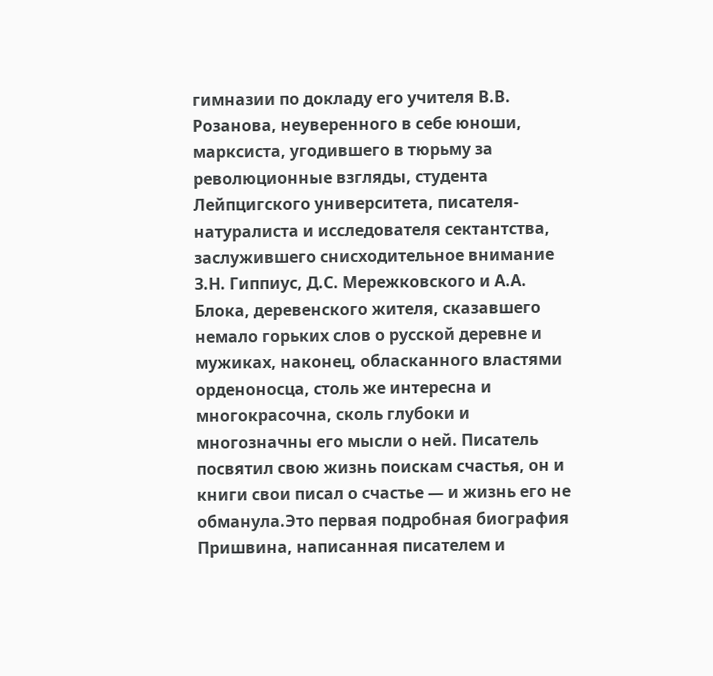гимназии по докладу его учителя В.В. Розанова, неуверенного в себе юноши, марксиста, угодившего в тюрьму за революционные взгляды, студента Лейпцигского университета, писателя-натуралиста и исследователя сектантства, заслужившего снисходительное внимание З.Н. Гиппиус, Д.С. Мережковского и А.А. Блока, деревенского жителя, сказавшего немало горьких слов о русской деревне и мужиках, наконец, обласканного властями орденоносца, столь же интересна и многокрасочна, сколь глубоки и многозначны его мысли о ней. Писатель посвятил свою жизнь поискам счастья, он и книги свои писал о счастье — и жизнь его не обманула.Это первая подробная биография Пришвина, написанная писателем и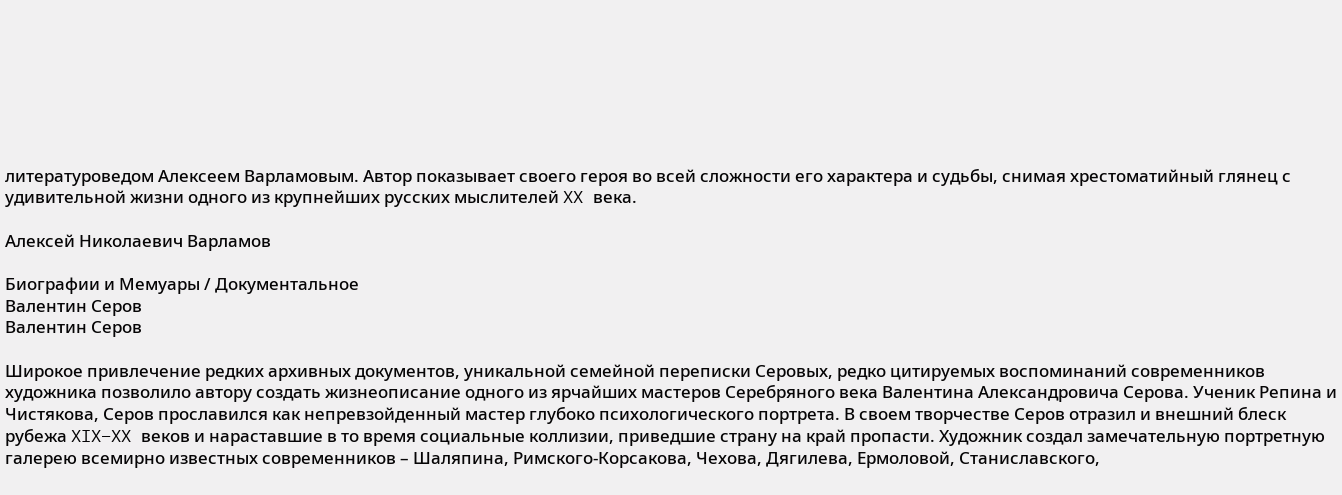литературоведом Алексеем Варламовым. Автор показывает своего героя во всей сложности его характера и судьбы, снимая хрестоматийный глянец с удивительной жизни одного из крупнейших русских мыслителей XX века.

Алексей Николаевич Варламов

Биографии и Мемуары / Документальное
Валентин Серов
Валентин Серов

Широкое привлечение редких архивных документов, уникальной семейной переписки Серовых, редко цитируемых воспоминаний современников художника позволило автору создать жизнеописание одного из ярчайших мастеров Серебряного века Валентина Александровича Серова. Ученик Репина и Чистякова, Серов прославился как непревзойденный мастер глубоко психологического портрета. В своем творчестве Серов отразил и внешний блеск рубежа XIX–XX веков и нараставшие в то время социальные коллизии, приведшие страну на край пропасти. Художник создал замечательную портретную галерею всемирно известных современников – Шаляпина, Римского-Корсакова, Чехова, Дягилева, Ермоловой, Станиславского,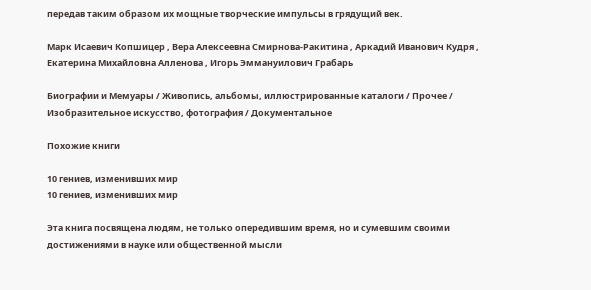передав таким образом их мощные творческие импульсы в грядущий век.

Марк Исаевич Копшицер , Вера Алексеевна Смирнова-Ракитина , Аркадий Иванович Кудря , Екатерина Михайловна Алленова , Игорь Эммануилович Грабарь

Биографии и Мемуары / Живопись, альбомы, иллюстрированные каталоги / Прочее / Изобразительное искусство, фотография / Документальное

Похожие книги

10 гениев, изменивших мир
10 гениев, изменивших мир

Эта книга посвящена людям, не только опередившим время, но и сумевшим своими достижениями в науке или общественной мысли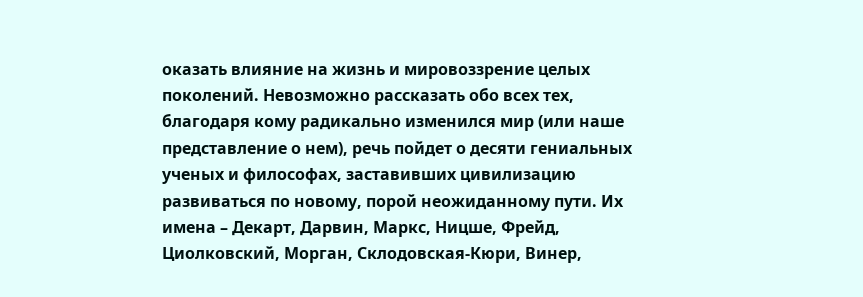оказать влияние на жизнь и мировоззрение целых поколений. Невозможно рассказать обо всех тех, благодаря кому радикально изменился мир (или наше представление о нем), речь пойдет о десяти гениальных ученых и философах, заставивших цивилизацию развиваться по новому, порой неожиданному пути. Их имена – Декарт, Дарвин, Маркс, Ницше, Фрейд, Циолковский, Морган, Склодовская-Кюри, Винер,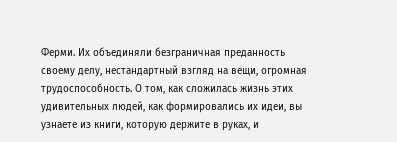Ферми. Их объединяли безграничная преданность своему делу, нестандартный взгляд на вещи, огромная трудоспособность. О том, как сложилась жизнь этих удивительных людей, как формировались их идеи, вы узнаете из книги, которую держите в руках, и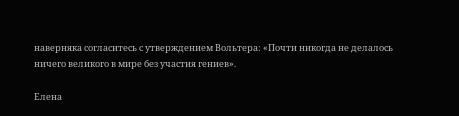наверняка согласитесь с утверждением Вольтера: «Почти никогда не делалось ничего великого в мире без участия гениев».

Елена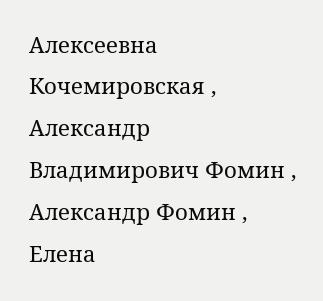Алексеевна Кочемировская , Александр Владимирович Фомин , Александр Фомин , Елена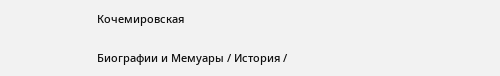Кочемировская

Биографии и Мемуары / История /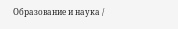Образование и наука /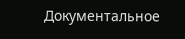Документальное